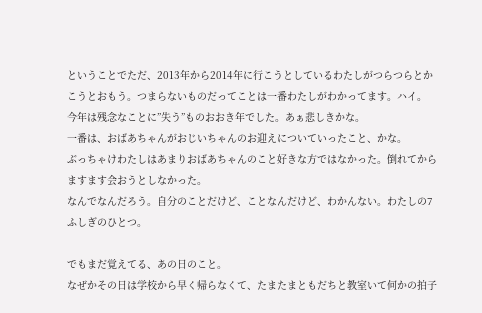ということでただ、2013年から2014年に行こうとしているわたしがつらつらとかこうとおもう。つまらないものだってことは一番わたしがわかってます。ハイ。
今年は残念なことに”失う”ものおおき年でした。あぁ悲しきかな。
一番は、おばあちゃんがおじいちゃんのお迎えについていったこと、かな。
ぶっちゃけわたしはあまりおばあちゃんのこと好きな方ではなかった。倒れてからますます会おうとしなかった。
なんでなんだろう。自分のことだけど、ことなんだけど、わかんない。わたしの7ふしぎのひとつ。

でもまだ覚えてる、あの日のこと。
なぜかその日は学校から早く帰らなくて、たまたまともだちと教室いて何かの拍子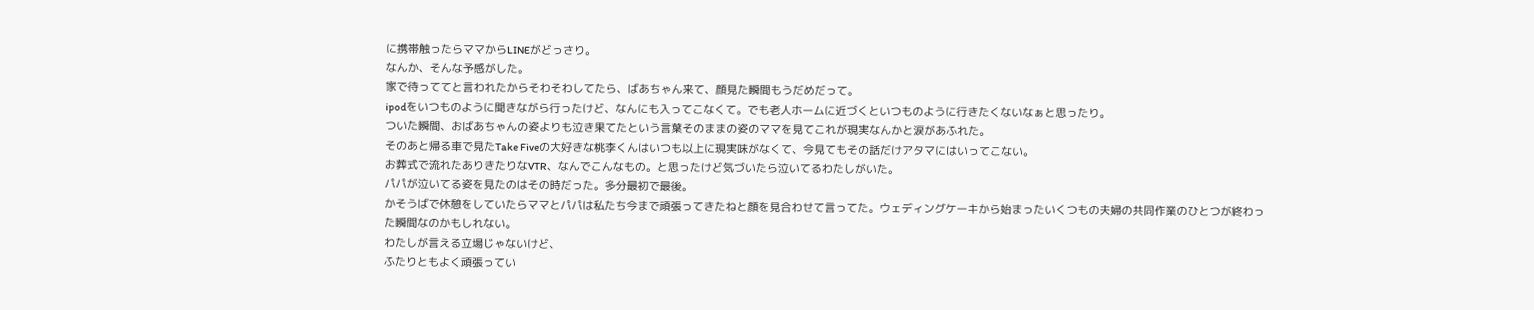に携帯触ったらママからLINEがどっさり。
なんか、そんな予感がした。
家で待っててと言われたからそわそわしてたら、ばあちゃん来て、顔見た瞬間もうだめだって。
ipodをいつものように聞きながら行ったけど、なんにも入ってこなくて。でも老人ホームに近づくといつものように行きたくないなぁと思ったり。
ついた瞬間、おばあちゃんの姿よりも泣き果てたという言葉そのままの姿のママを見てこれが現実なんかと涙があふれた。
そのあと帰る車で見たTake Fiveの大好きな桃李くんはいつも以上に現実味がなくて、今見てもその話だけアタマにはいってこない。
お葬式で流れたありきたりなVTR、なんでこんなもの。と思ったけど気づいたら泣いてるわたしがいた。
パパが泣いてる姿を見たのはその時だった。多分最初で最後。
かそうばで休憩をしていたらママとパパは私たち今まで頑張ってきたねと顔を見合わせて言ってた。ウェディングケーキから始まったいくつもの夫婦の共同作業のひとつが終わった瞬間なのかもしれない。
わたしが言える立場じゃないけど、
ふたりともよく頑張ってい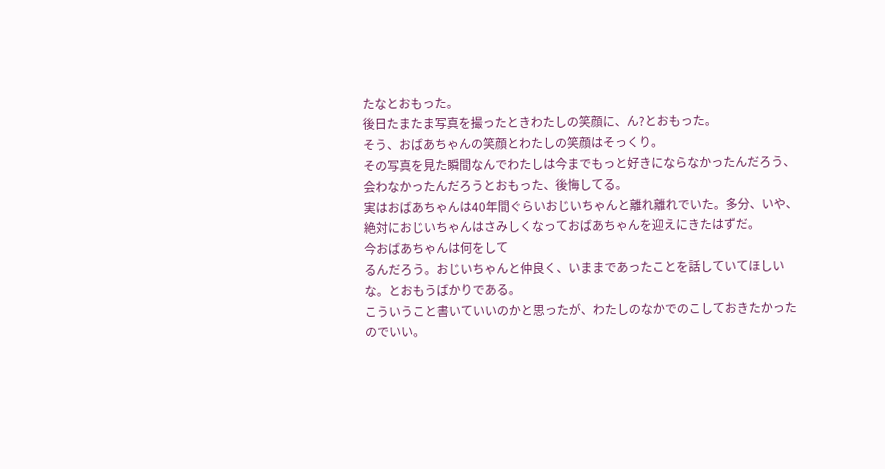たなとおもった。
後日たまたま写真を撮ったときわたしの笑顔に、ん?とおもった。
そう、おばあちゃんの笑顔とわたしの笑顔はそっくり。
その写真を見た瞬間なんでわたしは今までもっと好きにならなかったんだろう、会わなかったんだろうとおもった、後悔してる。
実はおばあちゃんは40年間ぐらいおじいちゃんと離れ離れでいた。多分、いや、絶対におじいちゃんはさみしくなっておばあちゃんを迎えにきたはずだ。
今おばあちゃんは何をして
るんだろう。おじいちゃんと仲良く、いままであったことを話していてほしいな。とおもうばかりである。
こういうこと書いていいのかと思ったが、わたしのなかでのこしておきたかったのでいい。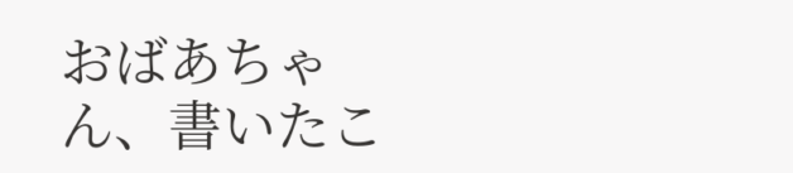おばあちゃん、書いたこ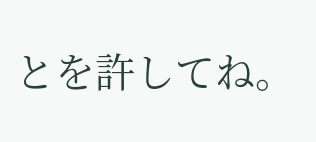とを許してね。